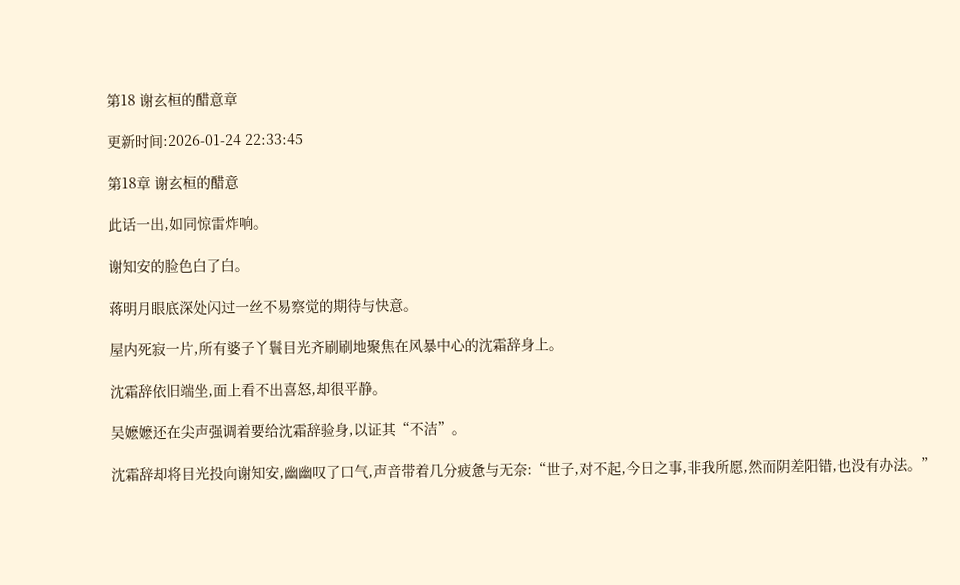第18 谢玄桓的醋意章

更新时间:2026-01-24 22:33:45

第18章 谢玄桓的醋意

此话一出,如同惊雷炸响。

谢知安的脸色白了白。

蒋明月眼底深处闪过一丝不易察觉的期待与快意。

屋内死寂一片,所有婆子丫鬟目光齐刷刷地聚焦在风暴中心的沈霜辞身上。

沈霜辞依旧端坐,面上看不出喜怒,却很平静。

吴嬷嬷还在尖声强调着要给沈霜辞验身,以证其“不洁”。

沈霜辞却将目光投向谢知安,幽幽叹了口气,声音带着几分疲惫与无奈:“世子,对不起,今日之事,非我所愿,然而阴差阳错,也没有办法。”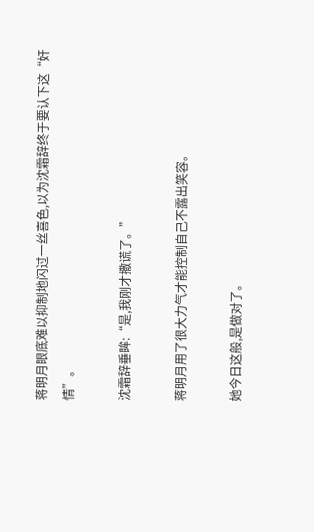蒋明月眼底难以抑制地闪过一丝喜色,以为沈霜辞终于要认下这“奸情”。

沈霜辞垂眸:“是,我刚才撒谎了。”

蒋明月用了很大力气才能控制自己不露出笑容。

她今日这般,是做对了。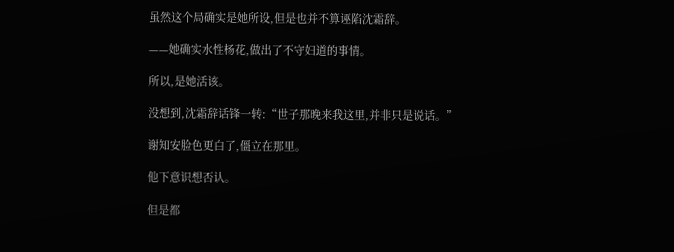虽然这个局确实是她所设,但是也并不算诬陷沈霜辞。

——她确实水性杨花,做出了不守妇道的事情。

所以,是她活该。

没想到,沈霜辞话锋一转:“世子那晚来我这里,并非只是说话。”

谢知安脸色更白了,僵立在那里。

他下意识想否认。

但是都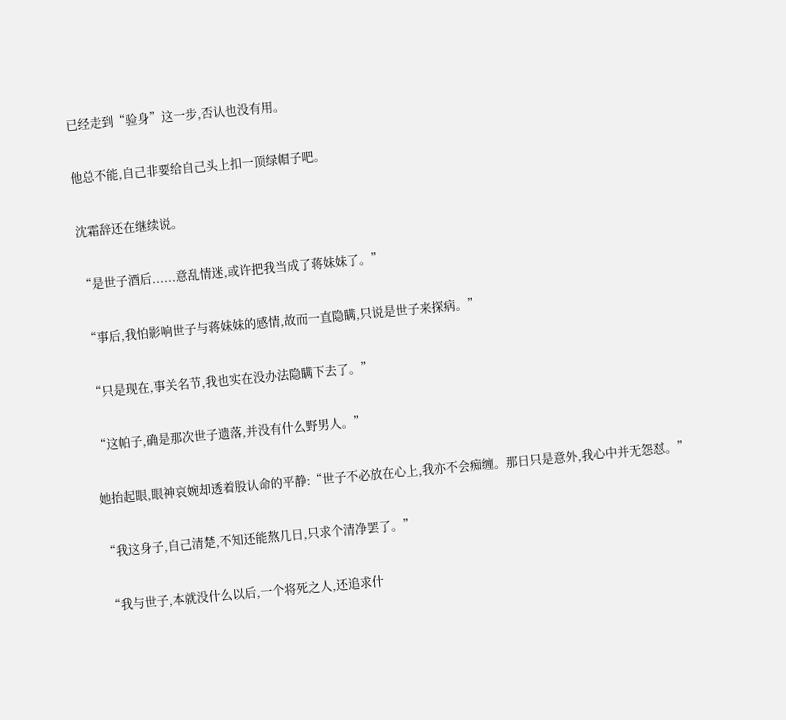已经走到“验身”这一步,否认也没有用。

他总不能,自己非要给自己头上扣一顶绿帽子吧。

沈霜辞还在继续说。

“是世子酒后......意乱情迷,或许把我当成了蒋妹妹了。”

“事后,我怕影响世子与蒋妹妹的感情,故而一直隐瞒,只说是世子来探病。”

“只是现在,事关名节,我也实在没办法隐瞒下去了。”

“这帕子,确是那次世子遗落,并没有什么野男人。”

她抬起眼,眼神哀婉却透着股认命的平静:“世子不必放在心上,我亦不会痴缠。那日只是意外,我心中并无怨怼。”

“我这身子,自己清楚,不知还能熬几日,只求个清净罢了。”

“我与世子,本就没什么以后,一个将死之人,还追求什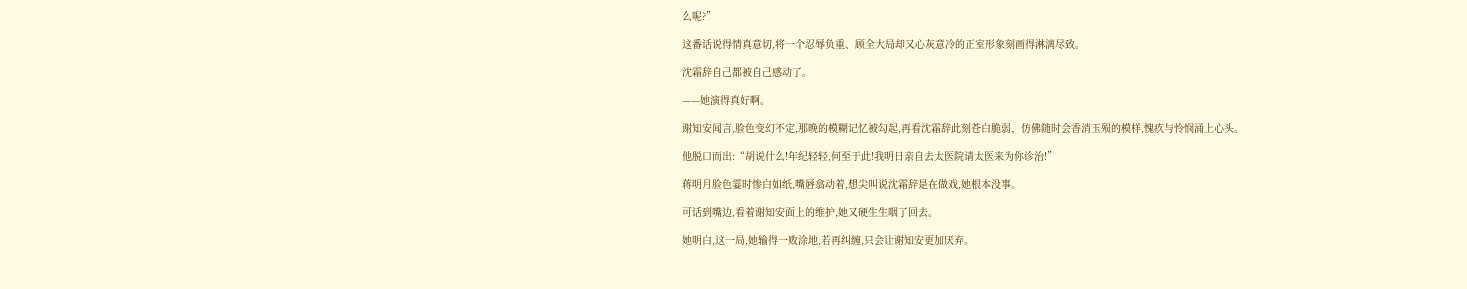么呢?”

这番话说得情真意切,将一个忍辱负重、顾全大局却又心灰意冷的正室形象刻画得淋漓尽致。

沈霜辞自己都被自己感动了。

——她演得真好啊。

谢知安闻言,脸色变幻不定,那晚的模糊记忆被勾起,再看沈霜辞此刻苍白脆弱、仿佛随时会香消玉殒的模样,愧疚与怜悯涌上心头。

他脱口而出:“胡说什么!年纪轻轻,何至于此!我明日亲自去太医院请太医来为你诊治!”

蒋明月脸色霎时惨白如纸,嘴唇翕动着,想尖叫说沈霜辞是在做戏,她根本没事。

可话到嘴边,看着谢知安面上的维护,她又硬生生咽了回去。

她明白,这一局,她输得一败涂地,若再纠缠,只会让谢知安更加厌弃。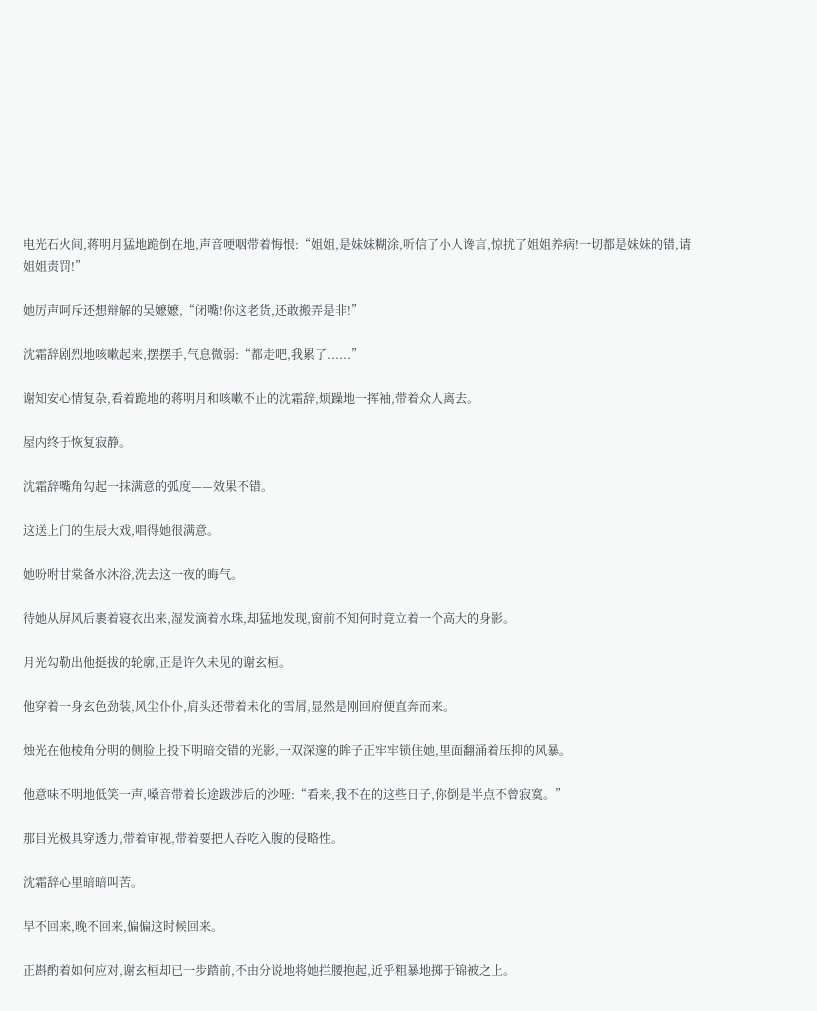电光石火间,蒋明月猛地跪倒在地,声音哽咽带着悔恨:“姐姐,是妹妹糊涂,听信了小人谗言,惊扰了姐姐养病!一切都是妹妹的错,请姐姐责罚!”

她厉声呵斥还想辩解的吴嬷嬷,“闭嘴!你这老货,还敢搬弄是非!”

沈霜辞剧烈地咳嗽起来,摆摆手,气息微弱:“都走吧,我累了......”

谢知安心情复杂,看着跪地的蒋明月和咳嗽不止的沈霜辞,烦躁地一挥袖,带着众人离去。

屋内终于恢复寂静。

沈霜辞嘴角勾起一抹满意的弧度——效果不错。

这送上门的生辰大戏,唱得她很满意。

她吩咐甘棠备水沐浴,洗去这一夜的晦气。

待她从屏风后裹着寝衣出来,湿发滴着水珠,却猛地发现,窗前不知何时竟立着一个高大的身影。

月光勾勒出他挺拔的轮廓,正是许久未见的谢玄桓。

他穿着一身玄色劲装,风尘仆仆,肩头还带着未化的雪屑,显然是刚回府便直奔而来。

烛光在他棱角分明的侧脸上投下明暗交错的光影,一双深邃的眸子正牢牢锁住她,里面翻涌着压抑的风暴。

他意味不明地低笑一声,嗓音带着长途跋涉后的沙哑:“看来,我不在的这些日子,你倒是半点不曾寂寞。”

那目光极具穿透力,带着审视,带着要把人吞吃入腹的侵略性。

沈霜辞心里暗暗叫苦。

早不回来,晚不回来,偏偏这时候回来。

正斟酌着如何应对,谢玄桓却已一步踏前,不由分说地将她拦腰抱起,近乎粗暴地掷于锦被之上。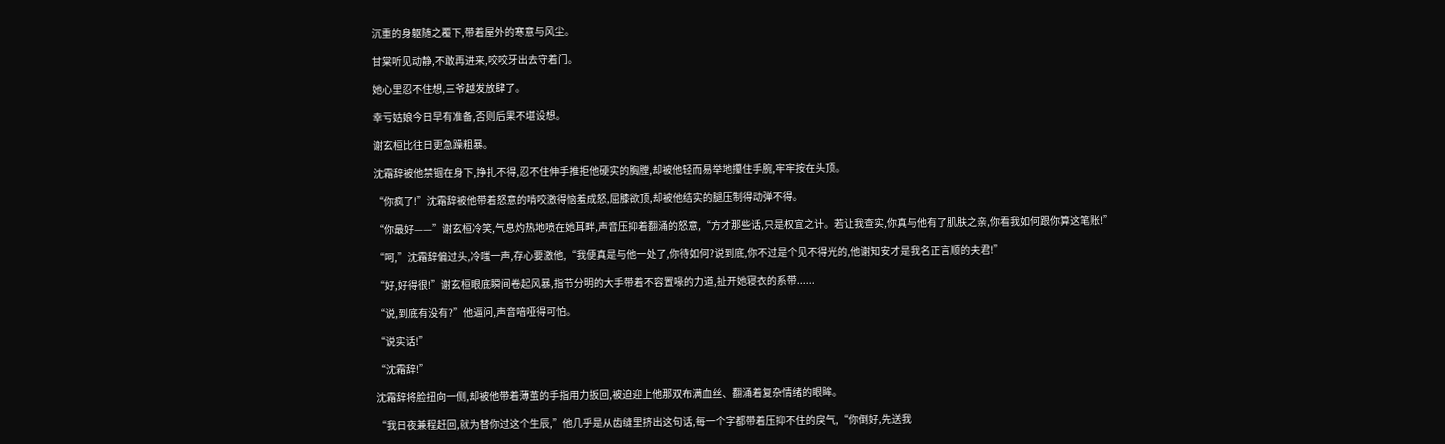沉重的身躯随之覆下,带着屋外的寒意与风尘。

甘棠听见动静,不敢再进来,咬咬牙出去守着门。

她心里忍不住想,三爷越发放肆了。

幸亏姑娘今日早有准备,否则后果不堪设想。

谢玄桓比往日更急躁粗暴。

沈霜辞被他禁锢在身下,挣扎不得,忍不住伸手推拒他硬实的胸膛,却被他轻而易举地攥住手腕,牢牢按在头顶。

“你疯了!”沈霜辞被他带着怒意的啃咬激得恼羞成怒,屈膝欲顶,却被他结实的腿压制得动弹不得。

“你最好——”谢玄桓冷笑,气息灼热地喷在她耳畔,声音压抑着翻涌的怒意,“方才那些话,只是权宜之计。若让我查实,你真与他有了肌肤之亲,你看我如何跟你算这笔账!”

“呵,”沈霜辞偏过头,冷嗤一声,存心要激他,“我便真是与他一处了,你待如何?说到底,你不过是个见不得光的,他谢知安才是我名正言顺的夫君!”

“好,好得很!”谢玄桓眼底瞬间卷起风暴,指节分明的大手带着不容置喙的力道,扯开她寝衣的系带......

“说,到底有没有?”他逼问,声音喑哑得可怕。

“说实话!”

“沈霜辞!”

沈霜辞将脸扭向一侧,却被他带着薄茧的手指用力扳回,被迫迎上他那双布满血丝、翻涌着复杂情绪的眼眸。

“我日夜兼程赶回,就为替你过这个生辰,”他几乎是从齿缝里挤出这句话,每一个字都带着压抑不住的戾气,“你倒好,先送我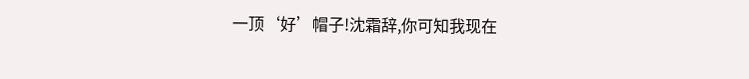一顶‘好’帽子!沈霜辞,你可知我现在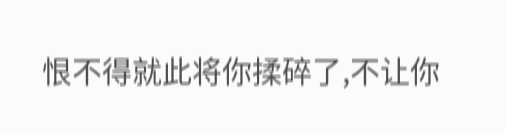恨不得就此将你揉碎了,不让你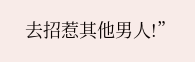去招惹其他男人!”